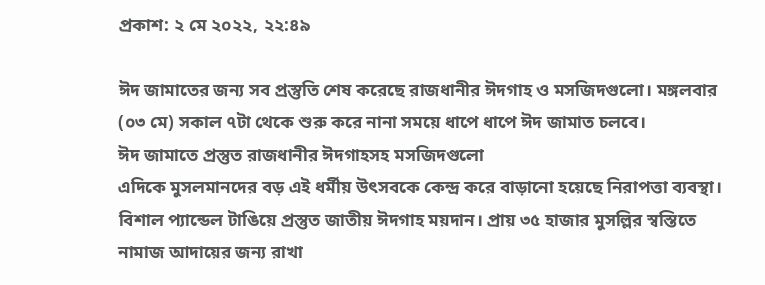প্রকাশ: ২ মে ২০২২, ২২:৪৯

ঈদ জামাতের জন্য সব প্রস্তুতি শেষ করেছে রাজধানীর ঈদগাহ ও মসজিদগুলো। মঙ্গলবার (০৩ মে) সকাল ৭টা থেকে শুরু করে নানা সময়ে ধাপে ধাপে ঈদ জামাত চলবে।
ঈদ জামাতে প্রস্তুত রাজধানীর ঈদগাহসহ মসজিদগুলো
এদিকে মুসলমানদের বড় এই ধর্মীয় উৎসবকে কেন্দ্র করে বাড়ানো হয়েছে নিরাপত্তা ব্যবস্থা।
বিশাল প্যান্ডেল টাঙিয়ে প্রস্তুত জাতীয় ঈদগাহ ময়দান। প্রায় ৩৫ হাজার মুসল্লির স্বস্তিতে নামাজ আদায়ের জন্য রাখা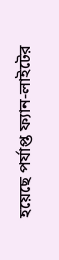হয়েছে পর্যাপ্ত ফ্যান-লাইটের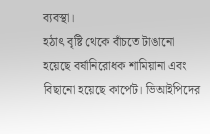ব্যবস্থা।
হঠাৎ বৃষ্টি থেকে বাঁচতে টাঙানো হয়েছে বর্ষানিরোধক শামিয়ানা এবং বিছানো হয়েছে কার্পেট। ভিআইপিদের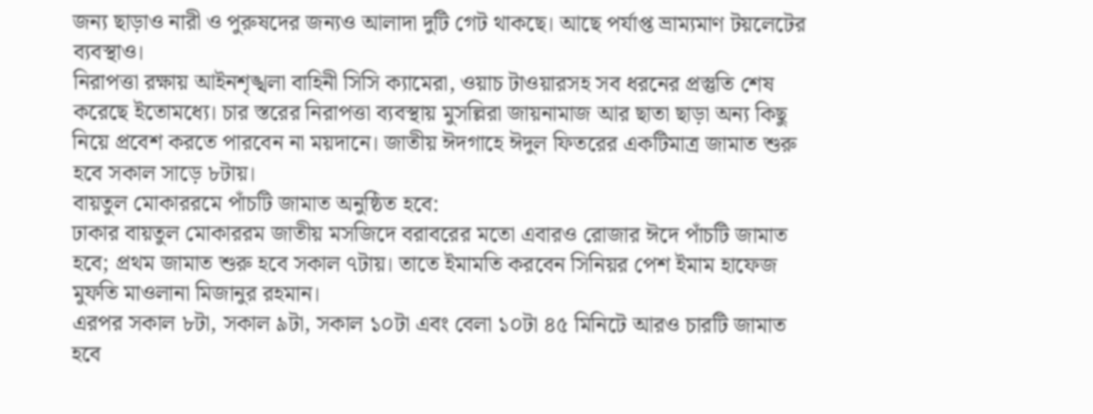জন্য ছাড়াও নারী ও পুরুষদের জন্যও আলাদা দুটি গেট থাকছে। আছে পর্যাপ্ত ভ্রাম্যমাণ টয়লেটের ব্যবস্থাও।
নিরাপত্তা রক্ষায় আইনশৃঙ্খলা বাহিনী সিসি ক্যামেরা, ওয়াচ টাওয়ারসহ সব ধরনের প্রস্তুতি শেষ করেছে ইতোমধ্যে। চার স্তরের নিরাপত্তা ব্যবস্থায় মুসল্লিরা জায়নামাজ আর ছাতা ছাড়া অন্য কিছু নিয়ে প্রবেশ করতে পারবেন না ময়দানে। জাতীয় ঈদগাহে ঈদুল ফিতরের একটিমাত্র জামাত শুরু হবে সকাল সাড়ে ৮টায়।
বায়তুল মোকাররমে পাঁচটি জামাত অনুষ্ঠিত হবে:
ঢাকার বায়তুল মোকাররম জাতীয় মসজিদে বরাবরের মতো এবারও রোজার ঈদে পাঁচটি জামাত হবে; প্রথম জামাত শুরু হবে সকাল ৭টায়। তাতে ইমামতি করবেন সিনিয়র পেশ ইমাম হাফেজ মুফতি মাওলানা মিজানুর রহমান।
এরপর সকাল ৮টা, সকাল ৯টা, সকাল ১০টা এবং বেলা ১০টা ৪৫ মিনিটে আরও চারটি জামাত হবে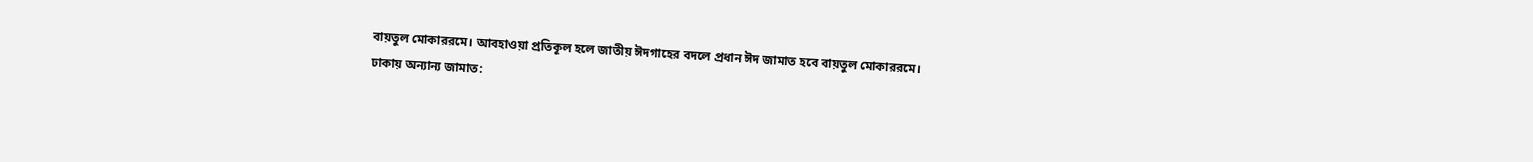বায়তুল মোকাররমে। আবহাওয়া প্রতিকূল হলে জাতীয় ঈদগাহের বদলে প্রধান ঈদ জামাত হবে বায়তুল মোকাররমে।
ঢাকায় অন্যান্য জামাত: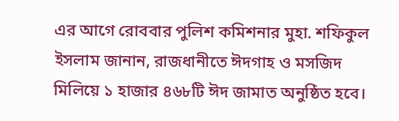এর আগে রোববার পুলিশ কমিশনার মুহা. শফিকুল ইসলাম জানান, রাজধানীতে ঈদগাহ ও মসজিদ মিলিয়ে ১ হাজার ৪৬৮টি ঈদ জামাত অনুষ্ঠিত হবে।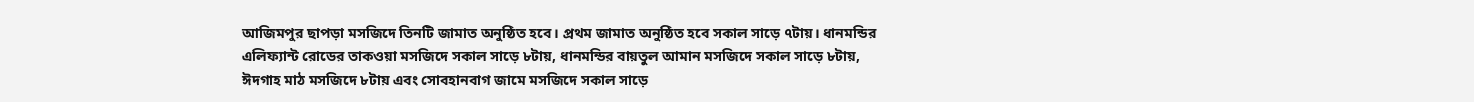আজিমপুর ছাপড়া মসজিদে তিনটি জামাত অনুষ্ঠিত হবে। প্রথম জামাত অনুষ্ঠিত হবে সকাল সাড়ে ৭টায়। ধানমন্ডির এলিফ্যান্ট রোডের তাকওয়া মসজিদে সকাল সাড়ে ৮টায়, ধানমন্ডির বায়তুল আমান মসজিদে সকাল সাড়ে ৮টায়, ঈদগাহ মাঠ মসজিদে ৮টায় এবং সোবহানবাগ জামে মসজিদে সকাল সাড়ে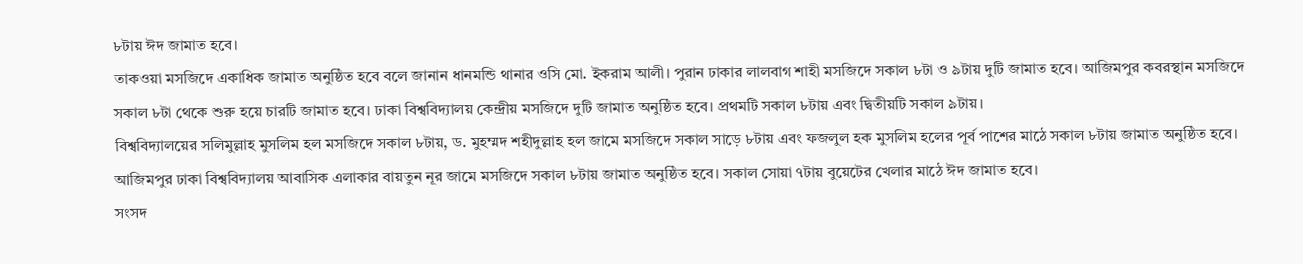৮টায় ঈদ জামাত হবে।
তাকওয়া মসজিদে একাধিক জামাত অনুষ্ঠিত হবে বলে জানান ধানমন্ডি থানার ওসি মো. ইকরাম আলী। পুরান ঢাকার লালবাগ শাহী মসজিদে সকাল ৮টা ও ৯টায় দুটি জামাত হবে। আজিমপুর কবরস্থান মসজিদে সকাল ৮টা থেকে শুরু হয়ে চারটি জামাত হবে। ঢাকা বিশ্ববিদ্যালয় কেন্দ্রীয় মসজিদে দুটি জামাত অনুষ্ঠিত হবে। প্রথমটি সকাল ৮টায় এবং দ্বিতীয়টি সকাল ৯টায়।
বিশ্ববিদ্যালয়ের সলিমুল্লাহ মুসলিম হল মসজিদে সকাল ৮টায়, ড. মুহম্মদ শহীদুল্লাহ হল জামে মসজিদে সকাল সাড়ে ৮টায় এবং ফজলুল হক মুসলিম হলের পূর্ব পাশের মাঠে সকাল ৮টায় জামাত অনুষ্ঠিত হবে। আজিমপুর ঢাকা বিশ্ববিদ্যালয় আবাসিক এলাকার বায়তুন নূর জামে মসজিদে সকাল ৮টায় জামাত অনুষ্ঠিত হবে। সকাল সোয়া ৭টায় বুয়েটের খেলার মাঠে ঈদ জামাত হবে।
সংসদ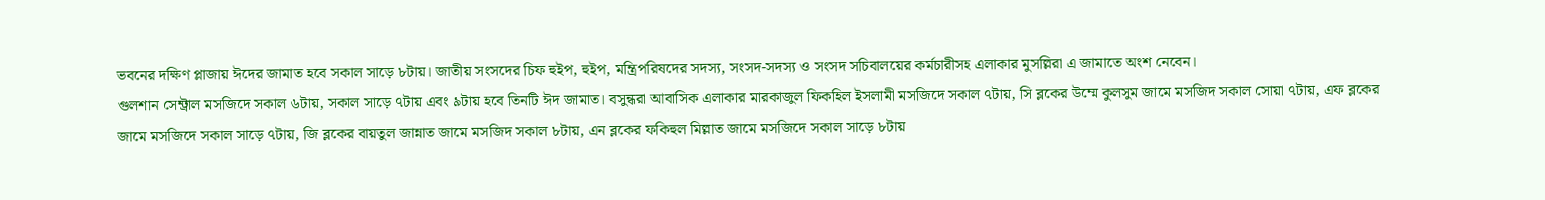ভবনের দক্ষিণ প্লাজায় ঈদের জামাত হবে সকাল সাড়ে ৮টায়। জাতীয় সংসদের চিফ হুইপ, হুইপ, মন্ত্রিপরিষদের সদস্য, সংসদ-সদস্য ও সংসদ সচিবালয়ের কর্মচারীসহ এলাকার মুসল্লিরা এ জামাতে অংশ নেবেন।
গুলশান সেন্ট্রাল মসজিদে সকাল ৬টায়, সকাল সাড়ে ৭টায় এবং ৯টায় হবে তিনটি ঈদ জামাত। বসুন্ধরা আবাসিক এলাকার মারকাজুল ফিকহিল ইসলামী মসজিদে সকাল ৭টায়, সি ব্লকের উম্মে কুলসুম জামে মসজিদ সকাল সোয়া ৭টায়, এফ ব্লকের জামে মসজিদে সকাল সাড়ে ৭টায়, জি ব্লকের বায়তুল জান্নাত জামে মসজিদ সকাল ৮টায়, এন ব্লকের ফকিহুল মিল্লাত জামে মসজিদে সকাল সাড়ে ৮টায়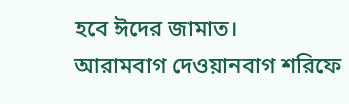হবে ঈদের জামাত।
আরামবাগ দেওয়ানবাগ শরিফে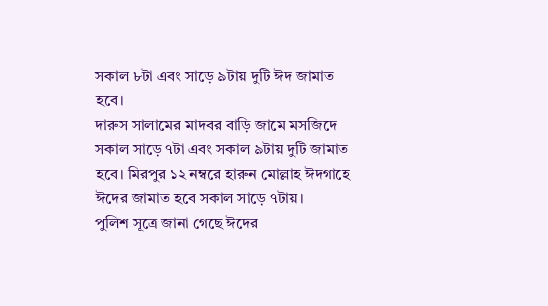সকাল ৮টা এবং সাড়ে ৯টায় দুটি ঈদ জামাত হবে।
দারুস সালামের মাদবর বাড়ি জামে মসজিদে সকাল সাড়ে ৭টা এবং সকাল ৯টায় দুটি জামাত হবে। মিরপুর ১২ নম্বরে হারুন মোল্লাহ ঈদগাহে ঈদের জামাত হবে সকাল সাড়ে ৭টায়।
পুলিশ সূত্রে জানা গেছে ঈদের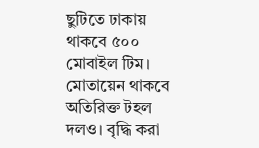ছুটিতে ঢাকায় থাকবে ৫০০ মোবাইল টিম। মোতায়েন থাকবে অতিরিক্ত টহল দলও। বৃদ্ধি করা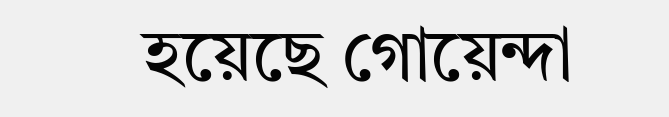হয়েছে গোয়েন্দা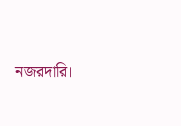নজরদারি।